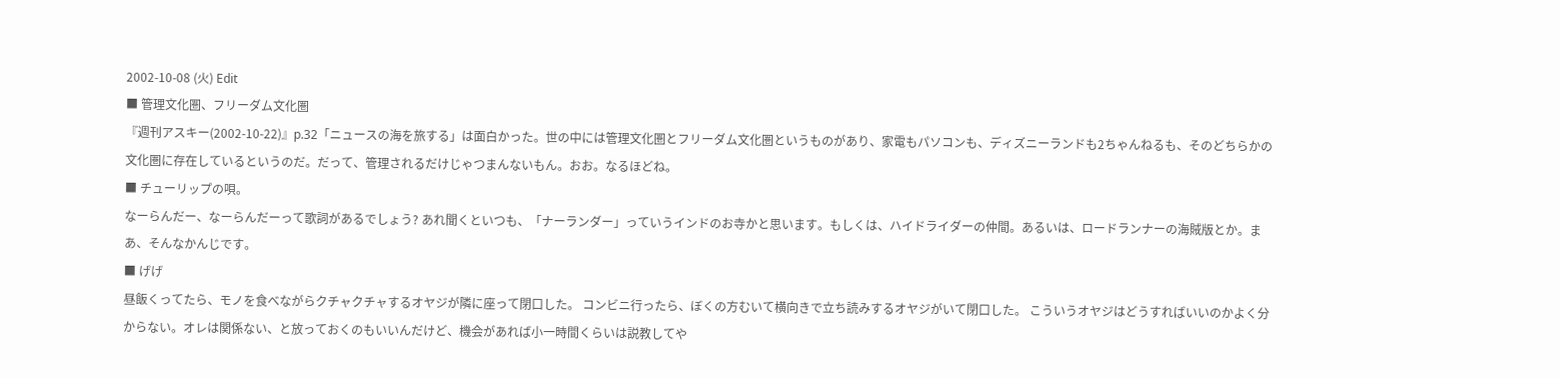2002-10-08 (火) Edit
■ 管理文化圏、フリーダム文化圏
『週刊アスキー(2002-10-22)』p.32「ニュースの海を旅する」は面白かった。世の中には管理文化圏とフリーダム文化圏というものがあり、家電もパソコンも、ディズニーランドも2ちゃんねるも、そのどちらかの文化圏に存在しているというのだ。だって、管理されるだけじゃつまんないもん。おお。なるほどね。
■ チューリップの唄。
なーらんだー、なーらんだーって歌詞があるでしょう? あれ聞くといつも、「ナーランダー」っていうインドのお寺かと思います。もしくは、ハイドライダーの仲間。あるいは、ロードランナーの海賊版とか。まあ、そんなかんじです。
■ げげ
昼飯くってたら、モノを食べながらクチャクチャするオヤジが隣に座って閉口した。 コンビニ行ったら、ぼくの方むいて横向きで立ち読みするオヤジがいて閉口した。 こういうオヤジはどうすればいいのかよく分からない。オレは関係ない、と放っておくのもいいんだけど、機会があれば小一時間くらいは説教してや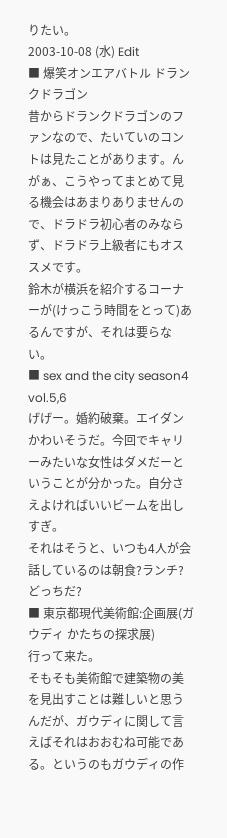りたい。
2003-10-08 (水) Edit
■ 爆笑オンエアバトル ドランクドラゴン
昔からドランクドラゴンのファンなので、たいていのコントは見たことがあります。んがぁ、こうやってまとめて見る機会はあまりありませんので、ドラドラ初心者のみならず、ドラドラ上級者にもオススメです。
鈴木が横浜を紹介するコーナーが(けっこう時間をとって)あるんですが、それは要らない。
■ sex and the city season4 vol.5,6
げげー。婚約破棄。エイダンかわいそうだ。今回でキャリーみたいな女性はダメだーということが分かった。自分さえよければいいビームを出しすぎ。
それはそうと、いつも4人が会話しているのは朝食?ランチ?どっちだ?
■ 東京都現代美術館:企画展(ガウディ かたちの探求展)
行って来た。
そもそも美術館で建築物の美を見出すことは難しいと思うんだが、ガウディに関して言えばそれはおおむね可能である。というのもガウディの作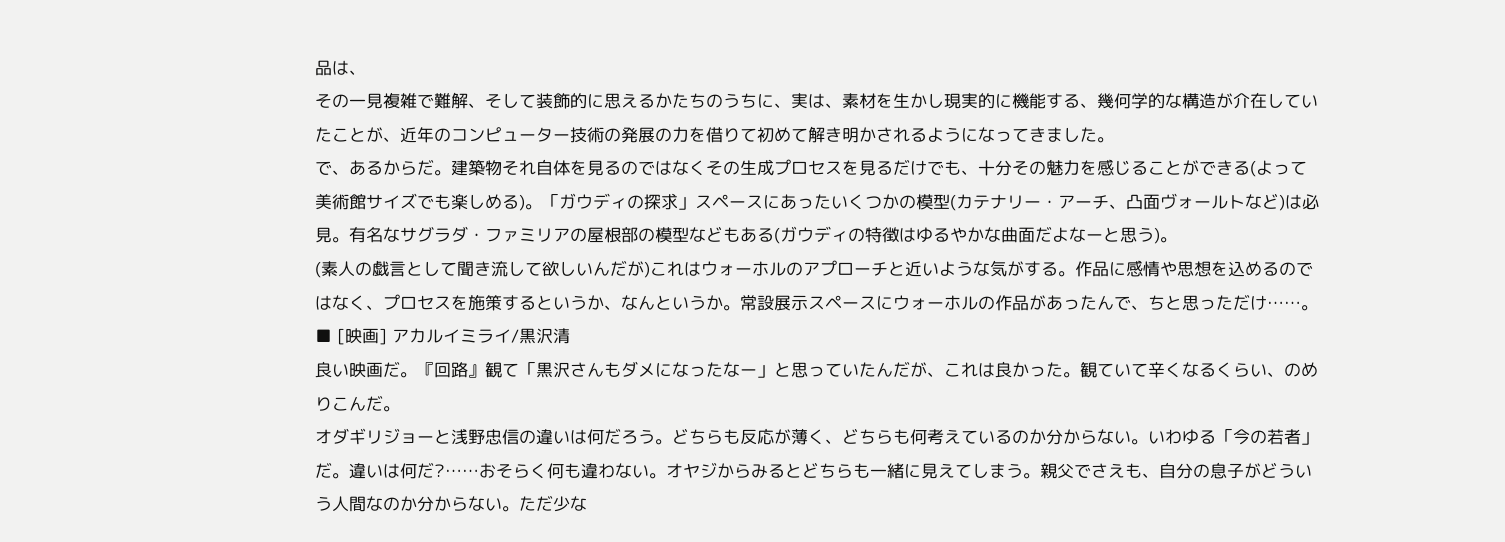品は、
その一見複雑で難解、そして装飾的に思えるかたちのうちに、実は、素材を生かし現実的に機能する、幾何学的な構造が介在していたことが、近年のコンピューター技術の発展の力を借りて初めて解き明かされるようになってきました。
で、あるからだ。建築物それ自体を見るのではなくその生成プロセスを見るだけでも、十分その魅力を感じることができる(よって美術館サイズでも楽しめる)。「ガウディの探求」スペースにあったいくつかの模型(カテナリー・アーチ、凸面ヴォールトなど)は必見。有名なサグラダ・ファミリアの屋根部の模型などもある(ガウディの特徴はゆるやかな曲面だよなーと思う)。
(素人の戯言として聞き流して欲しいんだが)これはウォーホルのアプローチと近いような気がする。作品に感情や思想を込めるのではなく、プロセスを施策するというか、なんというか。常設展示スペースにウォーホルの作品があったんで、ちと思っただけ……。
■ [映画] アカルイミライ/黒沢清
良い映画だ。『回路』観て「黒沢さんもダメになったなー」と思っていたんだが、これは良かった。観ていて辛くなるくらい、のめりこんだ。
オダギリジョーと浅野忠信の違いは何だろう。どちらも反応が薄く、どちらも何考えているのか分からない。いわゆる「今の若者」だ。違いは何だ?……おそらく何も違わない。オヤジからみるとどちらも一緒に見えてしまう。親父でさえも、自分の息子がどういう人間なのか分からない。ただ少な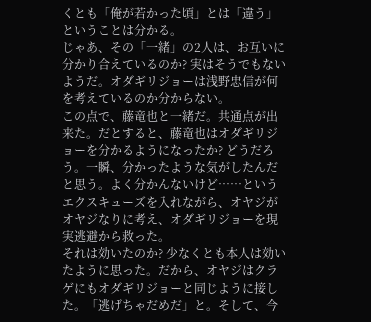くとも「俺が若かった頃」とは「違う」ということは分かる。
じゃあ、その「一緒」の2人は、お互いに分かり合えているのか? 実はそうでもないようだ。オダギリジョーは浅野忠信が何を考えているのか分からない。
この点で、藤竜也と一緒だ。共通点が出来た。だとすると、藤竜也はオダギリジョーを分かるようになったか? どうだろう。一瞬、分かったような気がしたんだと思う。よく分かんないけど……というエクスキューズを入れながら、オヤジがオヤジなりに考え、オダギリジョーを現実逃避から救った。
それは効いたのか? 少なくとも本人は効いたように思った。だから、オヤジはクラゲにもオダギリジョーと同じように接した。「逃げちゃだめだ」と。そして、今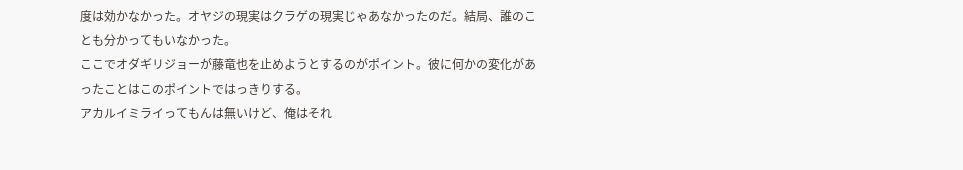度は効かなかった。オヤジの現実はクラゲの現実じゃあなかったのだ。結局、誰のことも分かってもいなかった。
ここでオダギリジョーが藤竜也を止めようとするのがポイント。彼に何かの変化があったことはこのポイントではっきりする。
アカルイミライってもんは無いけど、俺はそれ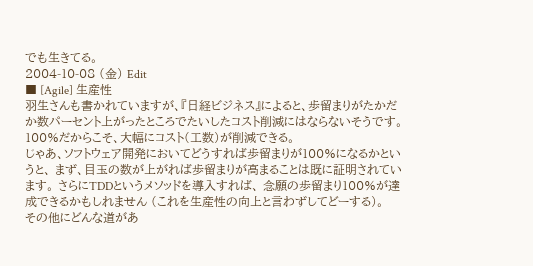でも生きてる。
2004-10-08 (金) Edit
■ [Agile] 生産性
羽生さんも書かれていますが、『日経ビジネス』によると、歩留まりがたかだか数パーセント上がったところでたいしたコスト削減にはならないそうです。100%だからこそ、大幅にコスト(工数)が削減できる。
じゃあ、ソフトウェア開発においてどうすれば歩留まりが100%になるかというと、 まず、目玉の数が上がれば歩留まりが高まることは既に証明されています。 さらにTDDというメソッドを導入すれば、 念願の歩留まり100%が達成できるかもしれません (これを生産性の向上と言わずしてどーする)。
その他にどんな道があ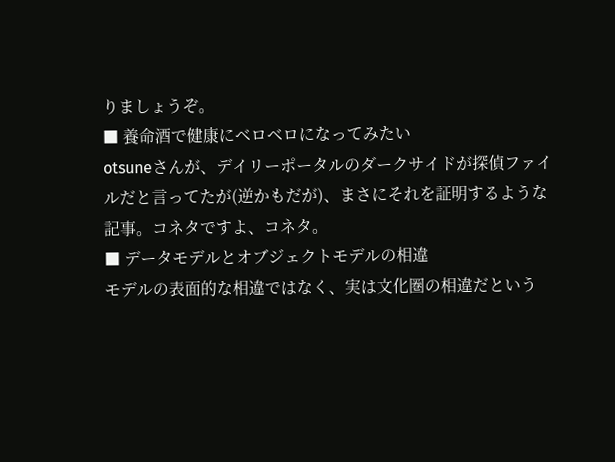りましょうぞ。
■ 養命酒で健康にベロベロになってみたい
otsuneさんが、デイリーポータルのダークサイドが探偵ファイルだと言ってたが(逆かもだが)、まさにそれを証明するような記事。コネタですよ、コネタ。
■ データモデルとオブジェクトモデルの相違
モデルの表面的な相違ではなく、実は文化圏の相違だという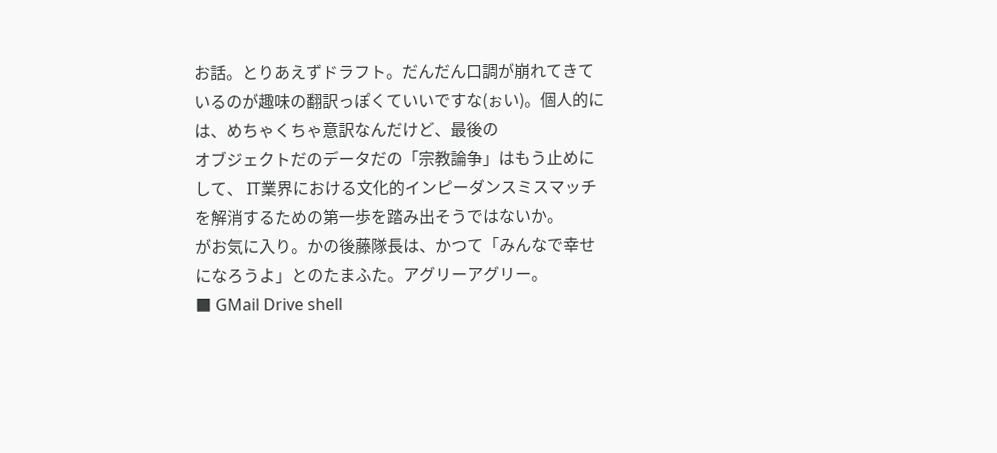お話。とりあえずドラフト。だんだん口調が崩れてきているのが趣味の翻訳っぽくていいですな(ぉい)。個人的には、めちゃくちゃ意訳なんだけど、最後の
オブジェクトだのデータだの「宗教論争」はもう止めにして、 IT業界における文化的インピーダンスミスマッチを解消するための第一歩を踏み出そうではないか。
がお気に入り。かの後藤隊長は、かつて「みんなで幸せになろうよ」とのたまふた。アグリーアグリー。
■ GMail Drive shell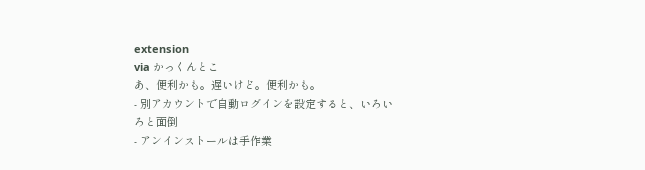extension
via かっくんとこ
あ、便利かも。遅いけど。便利かも。
- 別アカウントで自動ログインを設定すると、いろいろと面倒
- アンインストールは手作業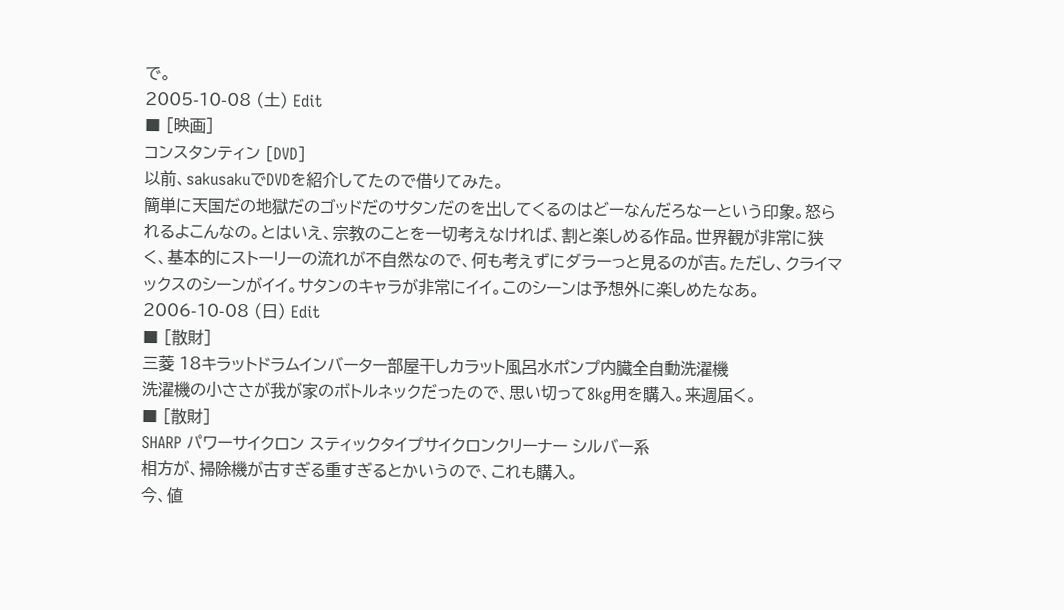で。
2005-10-08 (土) Edit
■ [映画]
コンスタンティン [DVD]
以前、sakusakuでDVDを紹介してたので借りてみた。
簡単に天国だの地獄だのゴッドだのサタンだのを出してくるのはどーなんだろなーという印象。怒られるよこんなの。とはいえ、宗教のことを一切考えなければ、割と楽しめる作品。世界観が非常に狭く、基本的にストーリーの流れが不自然なので、何も考えずにダラーっと見るのが吉。ただし、クライマックスのシーンがイイ。サタンのキャラが非常にイイ。このシーンは予想外に楽しめたなあ。
2006-10-08 (日) Edit
■ [散財]
三菱 18キラットドラムインバーター部屋干しカラット風呂水ポンプ内臓全自動洗濯機
洗濯機の小ささが我が家のボトルネックだったので、思い切って8kg用を購入。来週届く。
■ [散財]
SHARP パワーサイクロン スティックタイプサイクロンクリーナー シルバー系
相方が、掃除機が古すぎる重すぎるとかいうので、これも購入。
今、値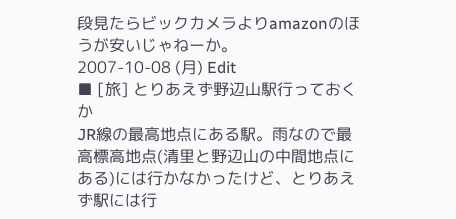段見たらビックカメラよりamazonのほうが安いじゃねーか。
2007-10-08 (月) Edit
■ [旅] とりあえず野辺山駅行っておくか
JR線の最高地点にある駅。雨なので最高標高地点(清里と野辺山の中間地点にある)には行かなかったけど、とりあえず駅には行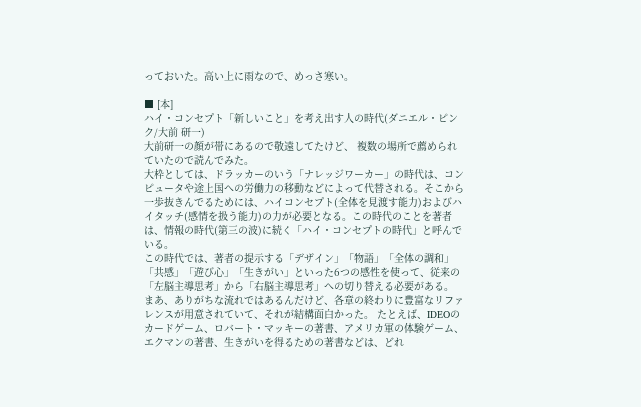っておいた。高い上に雨なので、めっさ寒い。

■ [本]
ハイ・コンセプト「新しいこと」を考え出す人の時代(ダニエル・ピンク/大前 研一)
大前研一の顔が帯にあるので敬遠してたけど、 複数の場所で薦められていたので読んでみた。
大枠としては、ドラッカーのいう「ナレッジワーカー」の時代は、コンピュータや途上国への労働力の移動などによって代替される。そこから一歩抜きんでるためには、ハイコンセプト(全体を見渡す能力)およびハイタッチ(感情を扱う能力)の力が必要となる。この時代のことを著者は、情報の時代(第三の波)に続く「ハイ・コンセプトの時代」と呼んでいる。
この時代では、著者の提示する「デザイン」「物語」「全体の調和」「共感」「遊び心」「生きがい」といった6つの感性を使って、従来の「左脳主導思考」から「右脳主導思考」への切り替える必要がある。
まあ、ありがちな流れではあるんだけど、各章の終わりに豊富なリファレンスが用意されていて、それが結構面白かった。 たとえば、IDEOのカードゲーム、ロバート・マッキーの著書、アメリカ軍の体験ゲーム、エクマンの著書、生きがいを得るための著書などは、どれ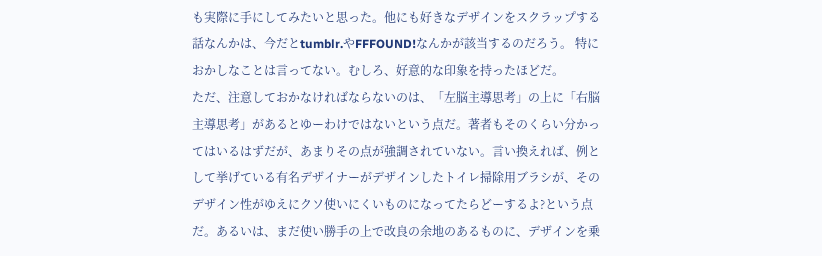も実際に手にしてみたいと思った。他にも好きなデザインをスクラップする話なんかは、今だとtumblr.やFFFOUND!なんかが該当するのだろう。 特におかしなことは言ってない。むしろ、好意的な印象を持ったほどだ。
ただ、注意しておかなければならないのは、「左脳主導思考」の上に「右脳主導思考」があるとゆーわけではないという点だ。著者もそのくらい分かってはいるはずだが、あまりその点が強調されていない。言い換えれば、例として挙げている有名デザイナーがデザインしたトイレ掃除用ブラシが、そのデザイン性がゆえにクソ使いにくいものになってたらどーするよ?という点だ。あるいは、まだ使い勝手の上で改良の余地のあるものに、デザインを乗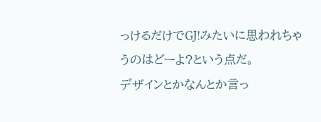っけるだけでGJ!みたいに思われちゃうのはどーよ?という点だ。
デザインとかなんとか言っ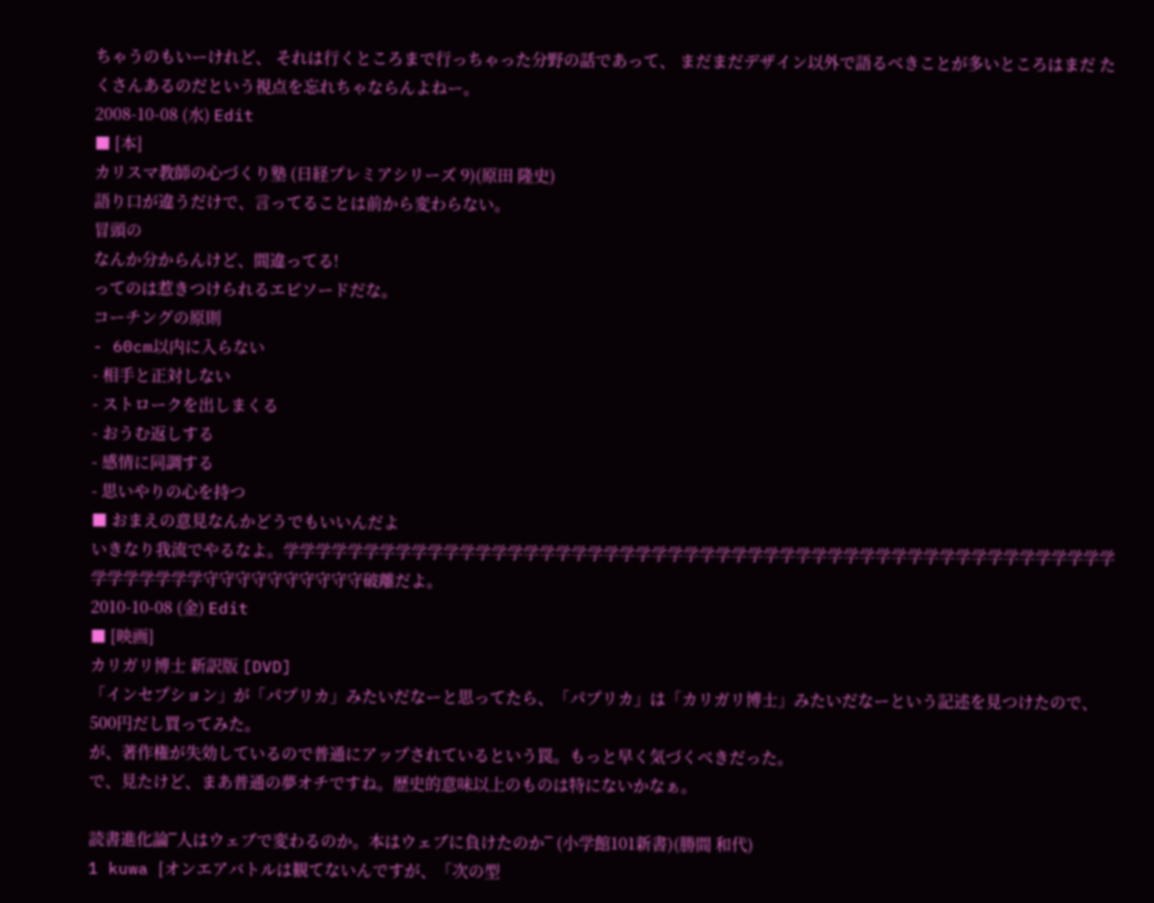ちゃうのもいーけれど、 それは行くところまで行っちゃった分野の話であって、 まだまだデザイン以外で語るべきことが多いところはまだ たくさんあるのだという視点を忘れちゃならんよねー。
2008-10-08 (水) Edit
■ [本]
カリスマ教師の心づくり塾 (日経プレミアシリーズ 9)(原田 隆史)
語り口が違うだけで、言ってることは前から変わらない。
冒頭の
なんか分からんけど、間違ってる!
ってのは惹きつけられるエピソードだな。
コーチングの原則
- 60cm以内に入らない
- 相手と正対しない
- ストロークを出しまくる
- おうむ返しする
- 感情に同調する
- 思いやりの心を持つ
■ おまえの意見なんかどうでもいいんだよ
いきなり我流でやるなよ。学学学学学学学学学学学学学学学学学学学学学学学学学学学学学学学学学学学学学学学学学学学学学学学学学学学学学学学学学学学守守守守守守守守守守破離だよ。
2010-10-08 (金) Edit
■ [映画]
カリガリ博士 新訳版 [DVD]
「インセプション」が「パプリカ」みたいだなーと思ってたら、「パプリカ」は「カリガリ博士」みたいだなーという記述を見つけたので、500円だし買ってみた。
が、著作権が失効しているので普通にアップされているという罠。もっと早く気づくべきだった。
で、見たけど、まあ普通の夢オチですね。歴史的意味以上のものは特にないかなぁ。

読書進化論‾人はウェブで変わるのか。本はウェブに負けたのか‾ (小学館101新書)(勝間 和代)
1 kuwa [オンエアバトルは観てないんですが、「次の型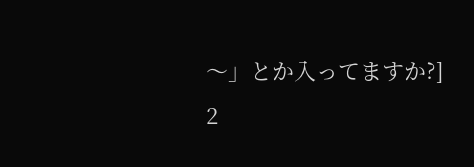〜」とか入ってますか?]
2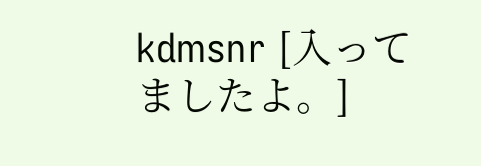kdmsnr [入ってましたよ。]